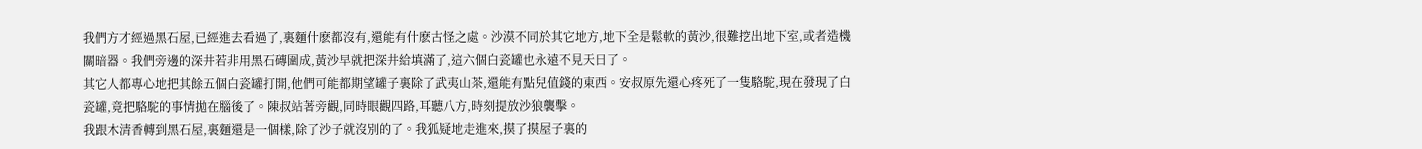我們方才經過黑石屋,已經進去看過了,裏麵什麽都沒有,還能有什麽古怪之處。沙漠不同於其它地方,地下全是鬆軟的黃沙,很難挖出地下室,或者造機關暗器。我們旁邊的深井若非用黑石磚圍成,黃沙早就把深井給填滿了,這六個白瓷罐也永遠不見天日了。
其它人都專心地把其餘五個白瓷罐打開,他們可能都期望罐子裏除了武夷山茶,還能有點兒值錢的東西。安叔原先還心疼死了一隻駱駝,現在發現了白瓷罐,竟把駱駝的事情拋在腦後了。陳叔站著旁觀,同時眼觀四路,耳聽八方,時刻提放沙狼襲擊。
我跟木清香轉到黑石屋,裏麵還是一個樣,除了沙子就沒別的了。我狐疑地走進來,摸了摸屋子裏的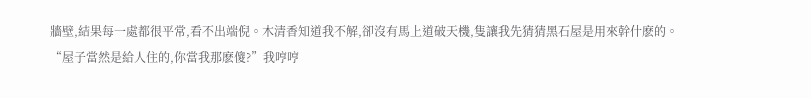牆壁,結果每一處都很平常,看不出端倪。木清香知道我不解,卻沒有馬上道破天機,隻讓我先猜猜黑石屋是用來幹什麽的。
“屋子當然是給人住的,你當我那麽傻?”我哼哼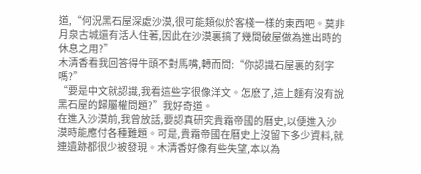道,“何況黑石屋深處沙漠,很可能類似於客棧一樣的東西吧。莫非月泉古城還有活人住著,因此在沙漠裏搞了幾間破屋做為進出時的休息之用?”
木清香看我回答得牛頭不對馬嘴,轉而問:“你認識石屋裏的刻字嗎?”
“要是中文就認識,我看這些字很像洋文。怎麽了,這上麵有沒有說黑石屋的歸屬權問題?”我好奇道。
在進入沙漠前,我曾放話,要認真研究貴霜帝國的曆史,以便進入沙漠時能應付各種難題。可是,貴霜帝國在曆史上沒留下多少資料,就連遺跡都很少被發現。木清香好像有些失望,本以為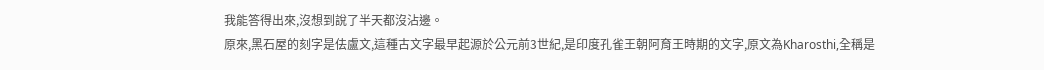我能答得出來,沒想到說了半天都沒沾邊。
原來,黑石屋的刻字是佉盧文,這種古文字最早起源於公元前3世紀,是印度孔雀王朝阿育王時期的文字,原文為Kharosthi,全稱是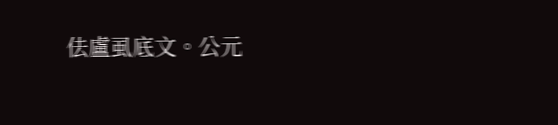佉盧虱底文。公元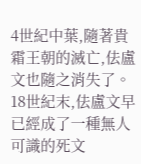4世紀中葉,隨著貴霜王朝的滅亡,佉盧文也隨之消失了。18世紀末,佉盧文早已經成了一種無人可識的死文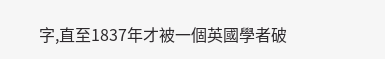字,直至1837年才被一個英國學者破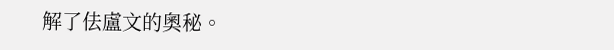解了佉盧文的奧秘。